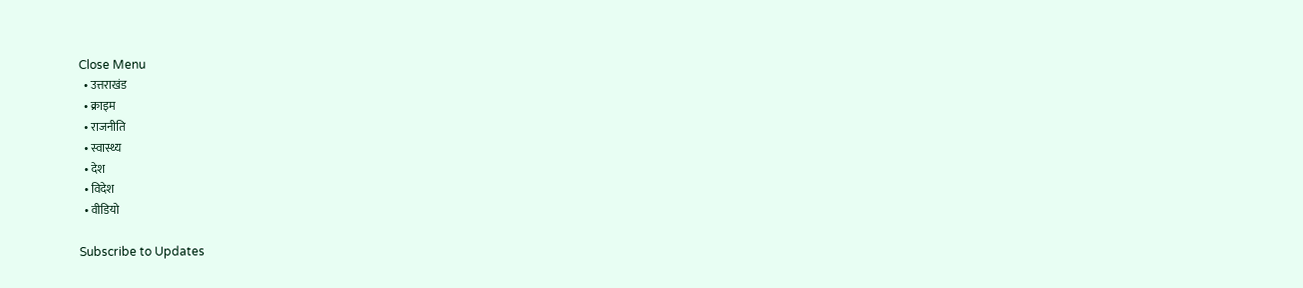Close Menu
  • उत्तराखंड
  • क्राइम
  • राजनीति
  • स्वास्थ्य
  • देश
  • विदेश
  • वीडियो

Subscribe to Updates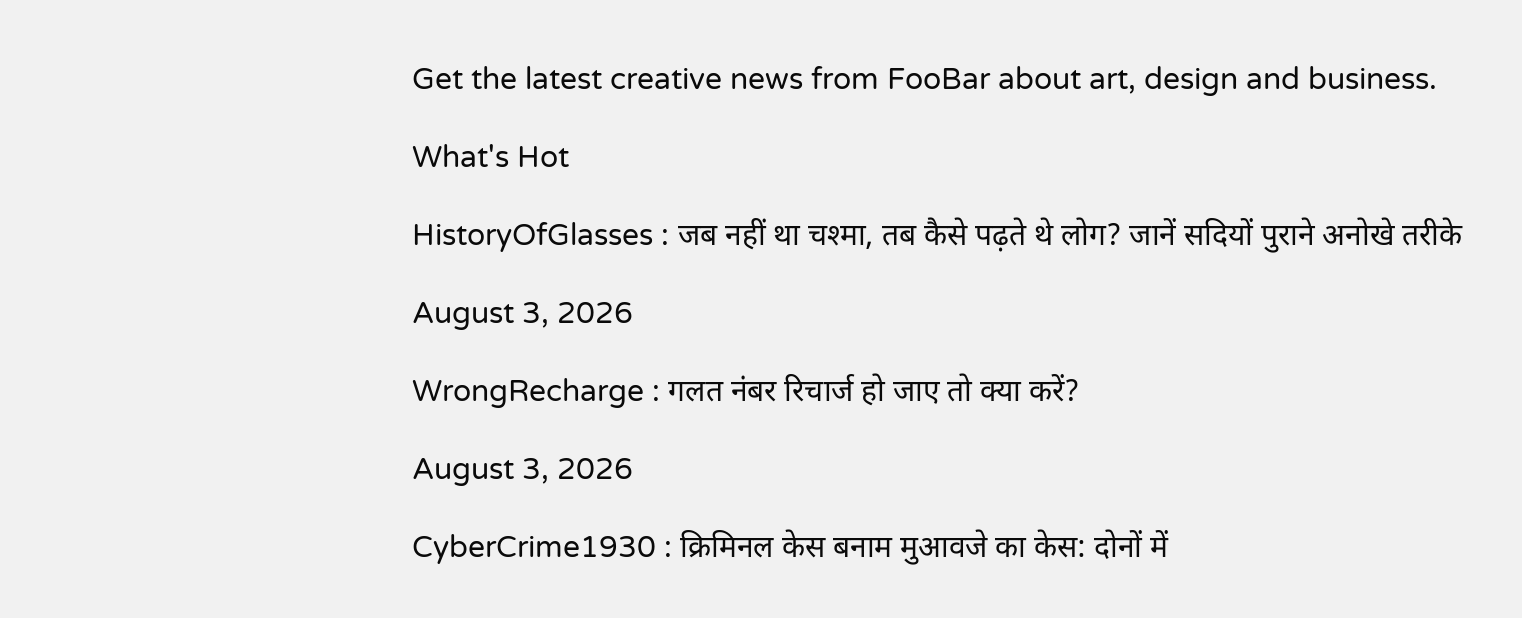Get the latest creative news from FooBar about art, design and business.

What's Hot

HistoryOfGlasses : जब नहीं था चश्मा, तब कैसे पढ़ते थे लोग? जानें सदियों पुराने अनोखे तरीके

August 3, 2026

WrongRecharge : गलत नंबर रिचार्ज हो जाए तो क्या करें?

August 3, 2026

CyberCrime1930 : क्रिमिनल केस बनाम मुआवजे का केस: दोनों में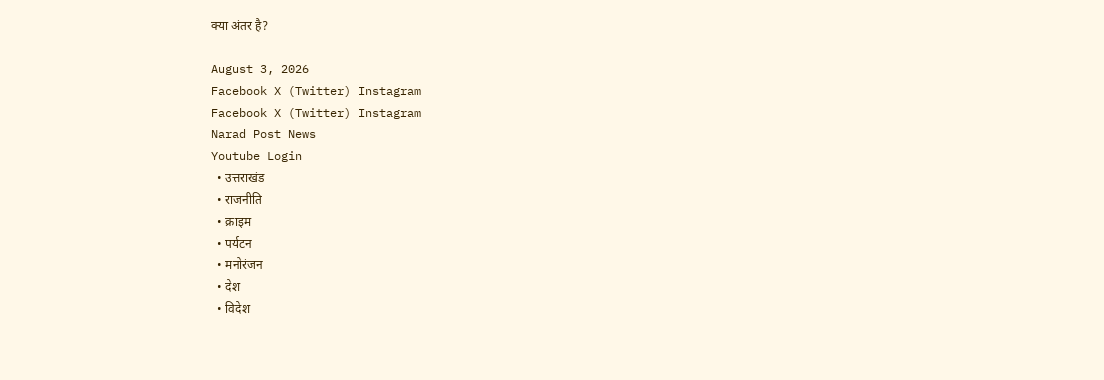क्या अंतर है?

August 3, 2026
Facebook X (Twitter) Instagram
Facebook X (Twitter) Instagram
Narad Post News
Youtube Login
  • उत्तराखंड
  • राजनीति
  • क्राइम
  • पर्यटन
  • मनोरंजन
  • देश
  • विदेश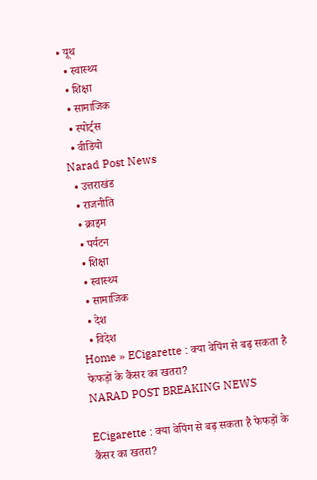• यूथ
  • स्वास्थ्य
  • शिक्षा
  • सामाजिक
  • स्पोर्ट्स
  • वीडियो
Narad Post News
  • उत्तराखंड
  • राजनीति
  • क्राइम
  • पर्यटन
  • शिक्षा
  • स्वास्थ्य
  • सामाजिक
  • देश
  • विदेश
Home » ECigarette : क्या वेपिंग से बढ़ सकता है फेफड़ों के कैंसर का खतरा?
NARAD POST BREAKING NEWS

ECigarette : क्या वेपिंग से बढ़ सकता है फेफड़ों के कैंसर का खतरा?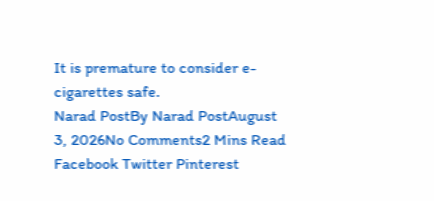It is premature to consider e-cigarettes safe.
Narad PostBy Narad PostAugust 3, 2026No Comments2 Mins Read
Facebook Twitter Pinterest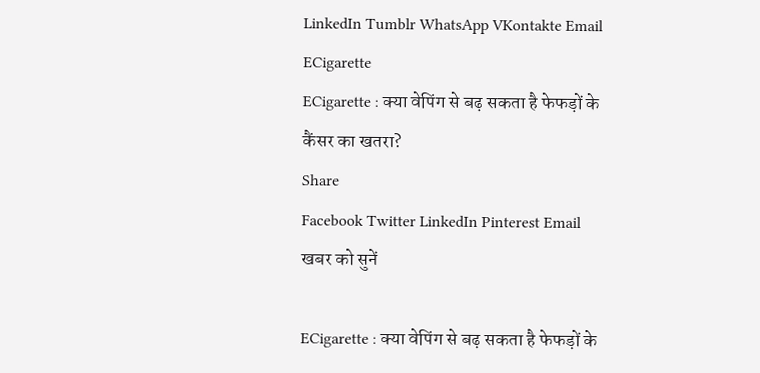LinkedIn Tumblr WhatsApp VKontakte Email
ECigarette
ECigarette : क्या वेपिंग से बढ़ सकता है फेफड़ों के कैंसर का खतरा?
Share
Facebook Twitter LinkedIn Pinterest Email
खबर को सुनें

ECigarette : क्या वेपिंग से बढ़ सकता है फेफड़ों के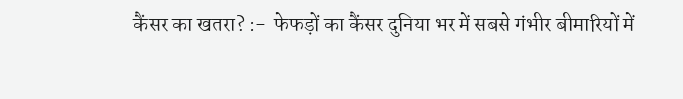कैंसर का खतरा? :-  फेफड़ों का कैंसर दुनिया भर में सबसे गंभीर बीमारियों में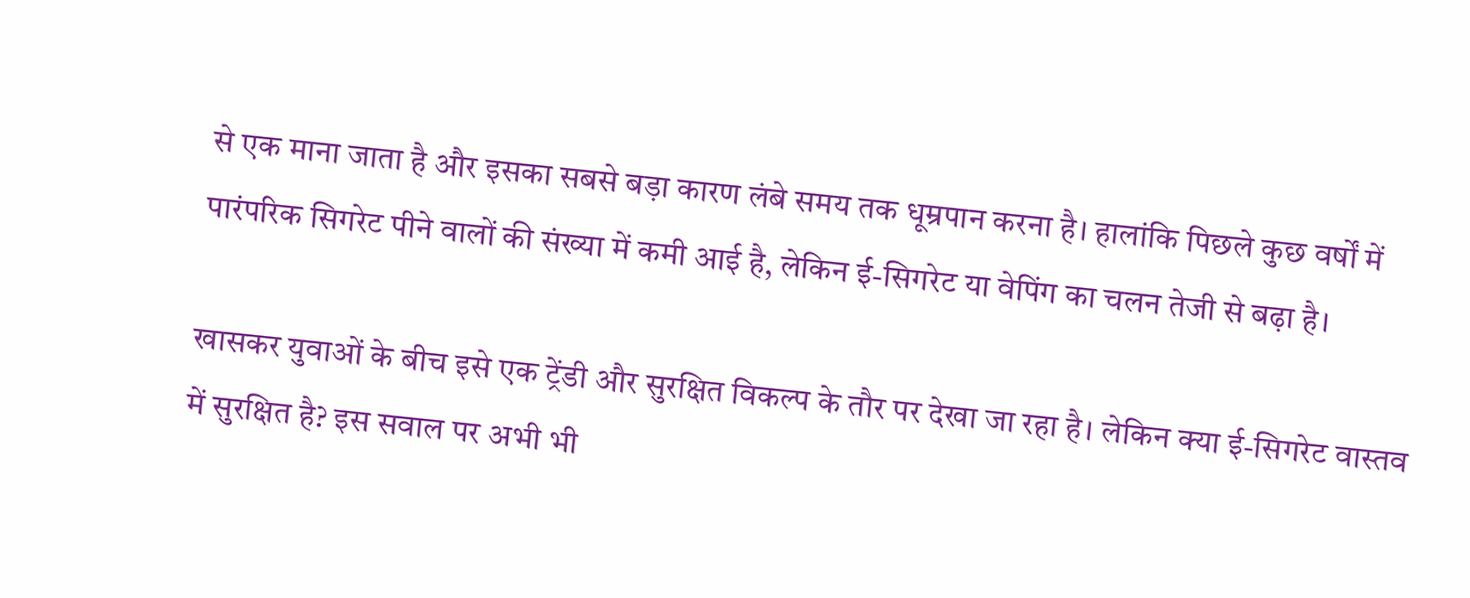से एक माना जाता है और इसका सबसे बड़ा कारण लंबे समय तक धूम्रपान करना है। हालांकि पिछले कुछ वर्षों में पारंपरिक सिगरेट पीने वालों की संख्या में कमी आई है, लेकिन ई-सिगरेट या वेपिंग का चलन तेजी से बढ़ा है।

खासकर युवाओं के बीच इसे एक ट्रेंडी और सुरक्षित विकल्प के तौर पर देखा जा रहा है। लेकिन क्या ई-सिगरेट वास्तव में सुरक्षित है? इस सवाल पर अभी भी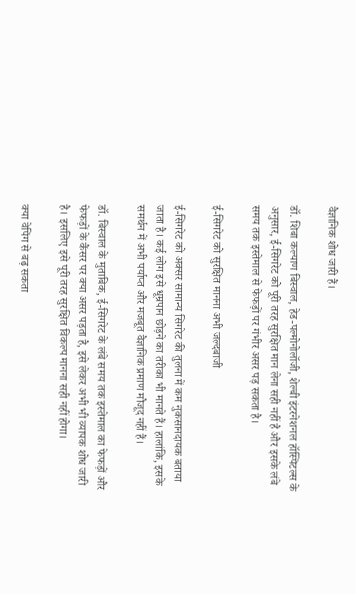वैज्ञानिक शोध जारी हैं।

डॉ. शिबा कल्याण बिस्वाल, हेड-पल्मोनोलॉजी, शेल्बी इंटरनेशनल हॉस्पिटल्स के अनुसार, ई-सिगरेट को पूरी तरह सुरक्षित मान लेना सही नहीं है और इसके लंबे समय तक इस्तेमाल से फेफड़ों पर गंभीर असर पड़ सकता है।

ई-सिगरेट को सुरक्षित मानना अभी जल्दबाजी

ई-सिगरेट को अक्सर सामान्य सिगरेट की तुलना में कम नुकसानदायक बताया जाता है। कई लोग इसे धूम्रपान छोड़ने का तरीका भी मानते हैं। हालांकि, इसके समर्थन में अभी पर्याप्त और मजबूत वैज्ञानिक प्रमाण मौजूद नहीं हैं।

डॉ. बिस्वाल के मुताबिक, ई-सिगरेट के लंबे समय तक इस्तेमाल का फेफड़ों और फेफड़ों के कैंसर पर क्या असर पड़ता है, इसे लेकर अभी भी व्यापक शोध जारी है। इसलिए इसे पूरी तरह सुरक्षित विकल्प मानना सही नहीं होगा।

क्या वेपिंग से बढ़ सकता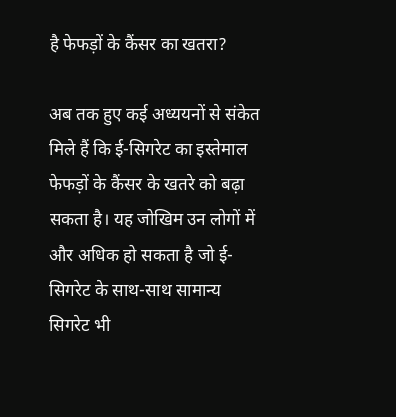है फेफड़ों के कैंसर का खतरा?

अब तक हुए कई अध्ययनों से संकेत मिले हैं कि ई-सिगरेट का इस्तेमाल फेफड़ों के कैंसर के खतरे को बढ़ा सकता है। यह जोखिम उन लोगों में और अधिक हो सकता है जो ई-सिगरेट के साथ-साथ सामान्य सिगरेट भी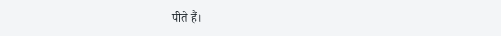पीते हैं।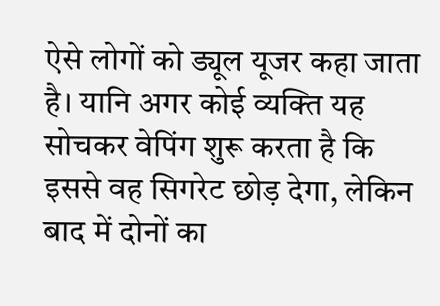ऐसे लोगों को ड्यूल यूजर कहा जाता है। यानि अगर कोई व्यक्ति यह सोचकर वेपिंग शुरू करता है कि इससे वह सिगरेट छोड़ देगा, लेकिन बाद में दोनों का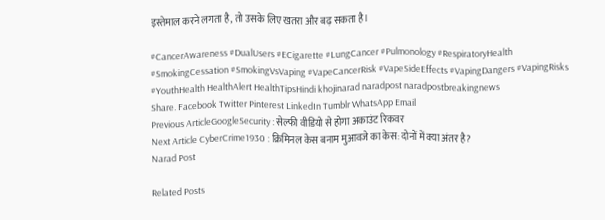इस्तेमाल करने लगता है, तो उसके लिए खतरा और बढ़ सकता है।

#CancerAwareness #DualUsers #ECigarette #LungCancer #Pulmonology #RespiratoryHealth #SmokingCessation #SmokingVsVaping #VapeCancerRisk #VapeSideEffects #VapingDangers #VapingRisks #YouthHealth HealthAlert HealthTipsHindi khojinarad naradpost naradpostbreakingnews
Share. Facebook Twitter Pinterest LinkedIn Tumblr WhatsApp Email
Previous ArticleGoogleSecurity : सेल्फी वीडियो से होगा अकाउंट रिकवर
Next Article CyberCrime1930 : क्रिमिनल केस बनाम मुआवजे का केस: दोनों में क्या अंतर है?
Narad Post

Related Posts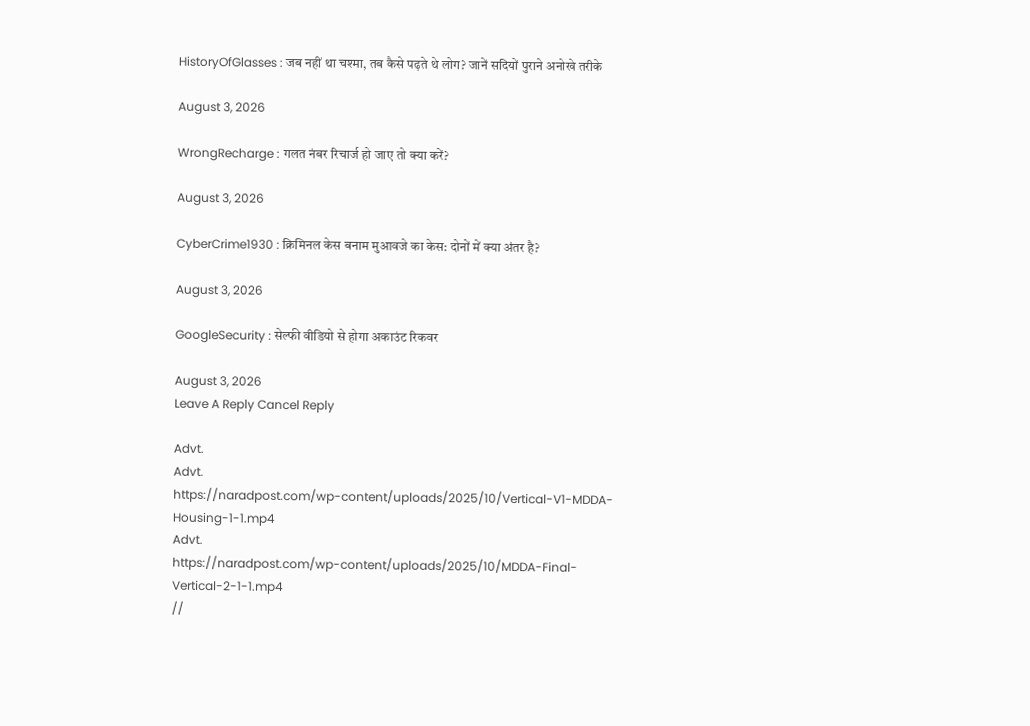HistoryOfGlasses : जब नहीं था चश्मा, तब कैसे पढ़ते थे लोग? जानें सदियों पुराने अनोखे तरीके

August 3, 2026

WrongRecharge : गलत नंबर रिचार्ज हो जाए तो क्या करें?

August 3, 2026

CyberCrime1930 : क्रिमिनल केस बनाम मुआवजे का केस: दोनों में क्या अंतर है?

August 3, 2026

GoogleSecurity : सेल्फी वीडियो से होगा अकाउंट रिकवर

August 3, 2026
Leave A Reply Cancel Reply

Advt.
Advt.
https://naradpost.com/wp-content/uploads/2025/10/Vertical-V1-MDDA-Housing-1-1.mp4
Advt.
https://naradpost.com/wp-content/uploads/2025/10/MDDA-Final-Vertical-2-1-1.mp4
//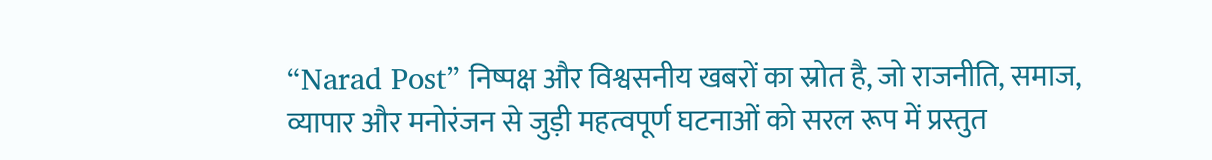“Narad Post” निष्पक्ष और विश्वसनीय खबरों का स्रोत है, जो राजनीति, समाज, व्यापार और मनोरंजन से जुड़ी महत्वपूर्ण घटनाओं को सरल रूप में प्रस्तुत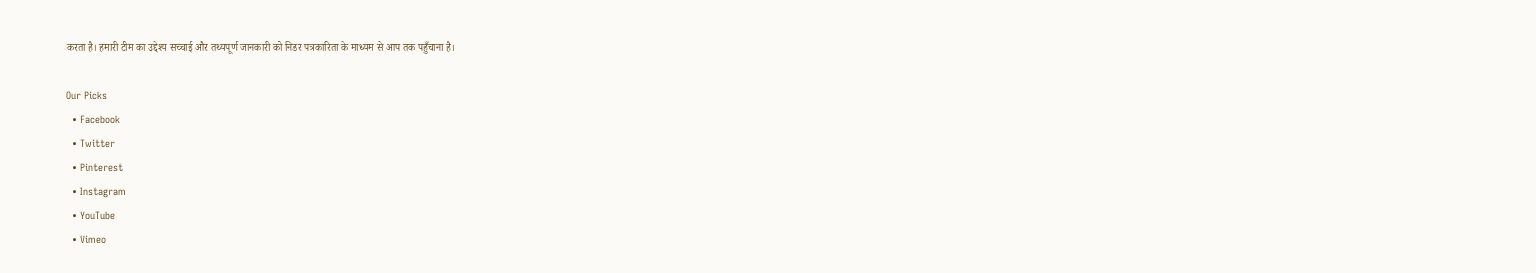करता है। हमारी टीम का उद्देश्य सच्चाई और तथ्यपूर्ण जानकारी को निडर पत्रकारिता के माध्यम से आप तक पहुँचाना है।

Our Picks
  • Facebook
  • Twitter
  • Pinterest
  • Instagram
  • YouTube
  • Vimeo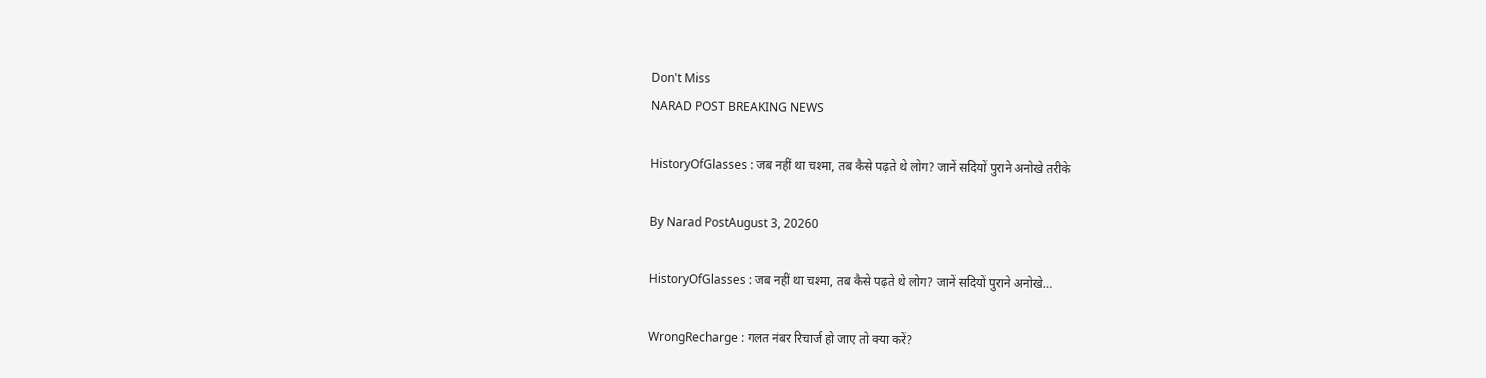Don't Miss
NARAD POST BREAKING NEWS

HistoryOfGlasses : जब नहीं था चश्मा, तब कैसे पढ़ते थे लोग? जानें सदियों पुराने अनोखे तरीके

By Narad PostAugust 3, 20260

HistoryOfGlasses : जब नहीं था चश्मा, तब कैसे पढ़ते थे लोग? जानें सदियों पुराने अनोखे…

WrongRecharge : गलत नंबर रिचार्ज हो जाए तो क्या करें?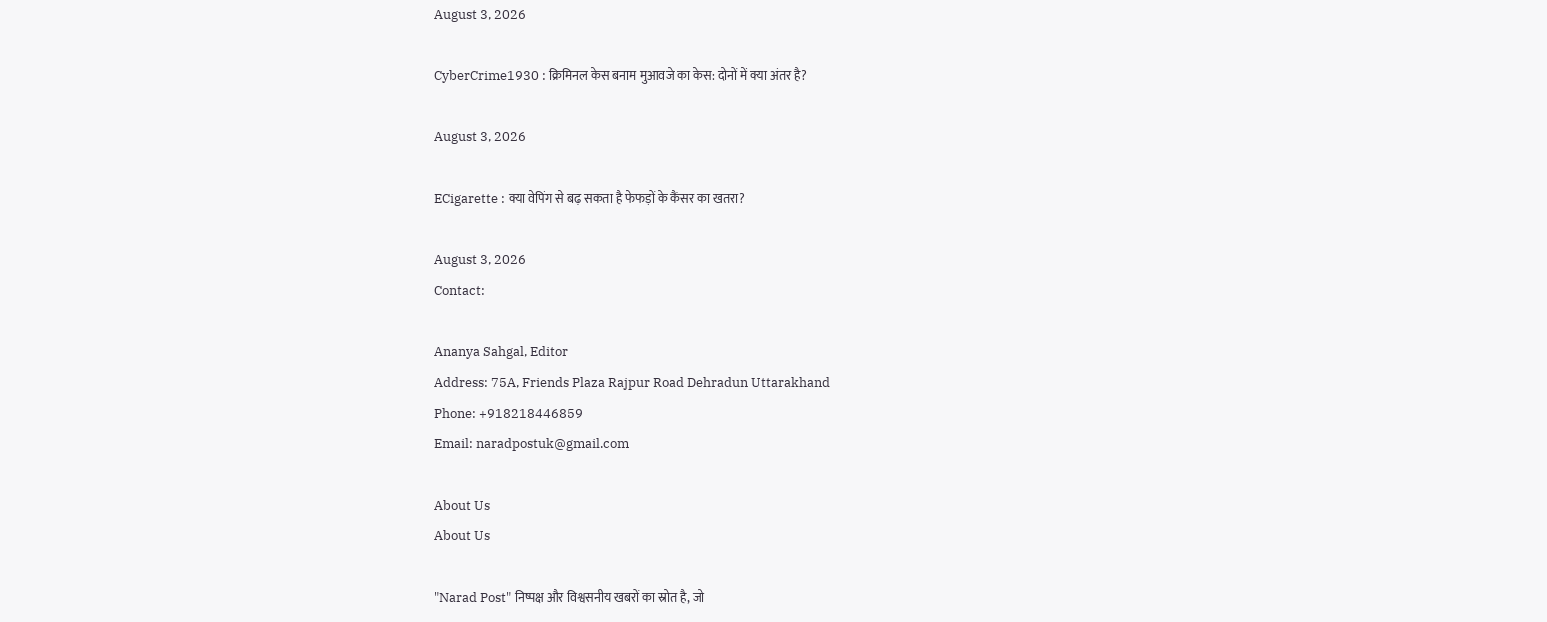August 3, 2026

CyberCrime1930 : क्रिमिनल केस बनाम मुआवजे का केस: दोनों में क्या अंतर है?

August 3, 2026

ECigarette : क्या वेपिंग से बढ़ सकता है फेफड़ों के कैंसर का खतरा?

August 3, 2026
Contact:

Ananya Sahgal, Editor
Address: 75A, Friends Plaza Rajpur Road Dehradun Uttarakhand
Phone: +918218446859
Email: naradpostuk@gmail.com

About Us
About Us

"Narad Post" निष्पक्ष और विश्वसनीय खबरों का स्रोत है, जो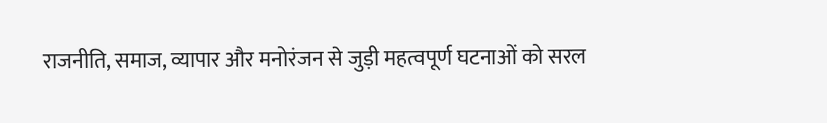राजनीति, समाज, व्यापार और मनोरंजन से जुड़ी महत्वपूर्ण घटनाओं को सरल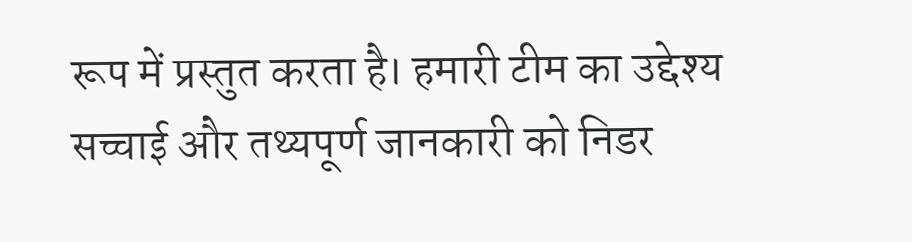रूप में प्रस्तुत करता है। हमारी टीम का उद्देश्य सच्चाई और तथ्यपूर्ण जानकारी को निडर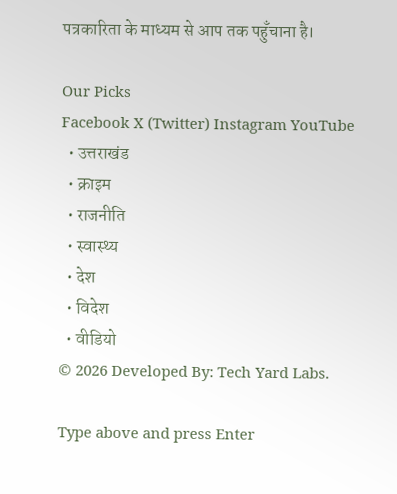पत्रकारिता के माध्यम से आप तक पहुँचाना है।

Our Picks
Facebook X (Twitter) Instagram YouTube
  • उत्तराखंड
  • क्राइम
  • राजनीति
  • स्वास्थ्य
  • देश
  • विदेश
  • वीडियो
© 2026 Developed By: Tech Yard Labs.

Type above and press Enter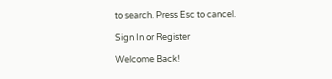to search. Press Esc to cancel.

Sign In or Register

Welcome Back!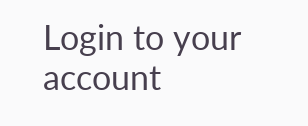Login to your account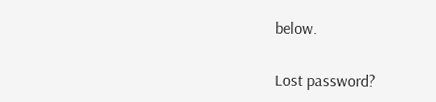below.

Lost password?